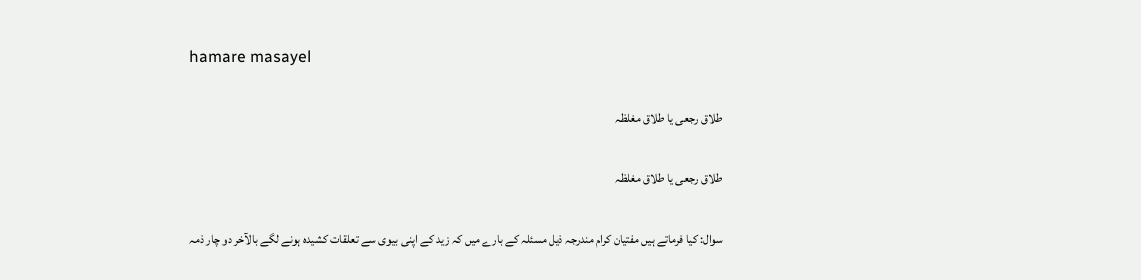hamare masayel

طلاق رجعی یا طلاق مغلظہ

طلاق رجعی یا طلاق مغلظہ

سوال: کیا فرماتے ہیں مفتیان کرام مندرجہ ذیل مسئلہ کے بارے میں کہ زید کے اپنی بیوی سے تعلقات کشیدہ ہونے لگے بالآخر دو چار ذمہ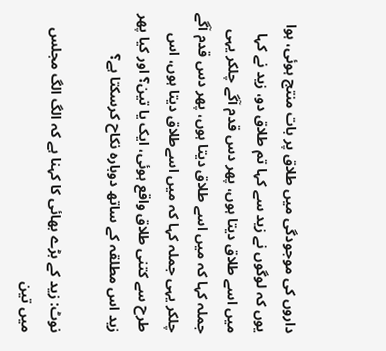داروں کی موجودگی میں طلاق پر بات منتج ہوئی، ہوا یوں کہ لوگوں نے زید سے کہا تم طلاق دو، زید نے کہا میں اسے طلاق دیتا ہوں، پھر دس قدم آگے چلکر یہی جملہ کہا کہ میں اسے طلاق دیتا ہوں، پھر دس قدم آگے چلکر یہی جملہ کہا کہ میں اسےطلاق دیتا ہوں، اس طرح سے کتنی طلاق واقع ہوئی، ایک یا تین؟ اور کیا پھر زید اس مطلقہ کے ساتھ دوبارہ نکاح کرسکتا ہے؟

نوٹ: زید کے بڑے بھائی کا کہنا ہے کہ الگ الگ مجلس میں تین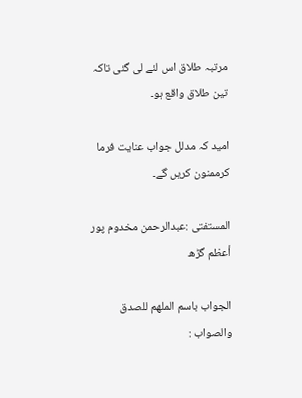مرتبہ طلاق اس لئے لی گئی تاکہ تین طلاق واقع ہو۔

امید کہ مدلل جواب عنایت فرما کرممنون کریں گے۔

المستفتی :عبدالرحمن مخدوم پور أعظم گڑھ

الجواب باسم الملهم للصدق والصواب :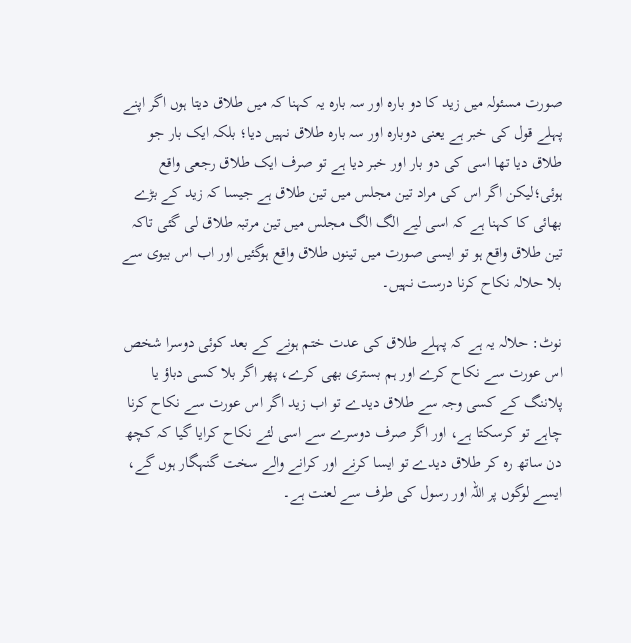صورت مسئولہ میں زید کا دو بارہ اور سہ بارہ یہ کہنا کہ میں طلاق دیتا ہوں اگر اپنے پہلے قول کی خبر ہے یعنی دوبارہ اور سہ بارہ طلاق نہیں دیا؛ بلکہ ایک بار جو طلاق دیا تھا اسی کی دو بار اور خبر دیا ہے تو صرف ایک طلاق رجعی واقع ہوئی؛لیکن اگر اس کی مراد تین مجلس میں تین طلاق ہے جیسا کہ زید کے بڑے بھائی کا کہنا ہے کہ اسی لیے الگ الگ مجلس میں تین مرتبہ طلاق لی گئی تاکہ تین طلاق واقع ہو تو ایسی صورت میں تینوں طلاق واقع ہوگئیں اور اب اس بیوی سے بلا حلالہ نکاح کرنا درست نہیں۔

نوٹ: حلالہ یہ ہے کہ پہلے طلاق کی عدت ختم ہونے کے بعد کوئی دوسرا شخص اس عورت سے نکاح کرے اور ہم بستری بھی کرے، پھر اگر بلا کسی دباؤ یا پلاننگ کے کسی وجہ سے طلاق دیدے تو اب زید اگر اس عورت سے نکاح کرنا چاہے تو کرسکتا ہے، اور اگر صرف دوسرے سے اسی لئے نکاح کرایا گیا کہ کچھ دن ساتھ رہ کر طلاق دیدے تو ایسا کرنے اور کرانے والے سخت گنہگار ہوں گے، ایسے لوگوں پر اللہ اور رسول کی طرف سے لعنت ہے۔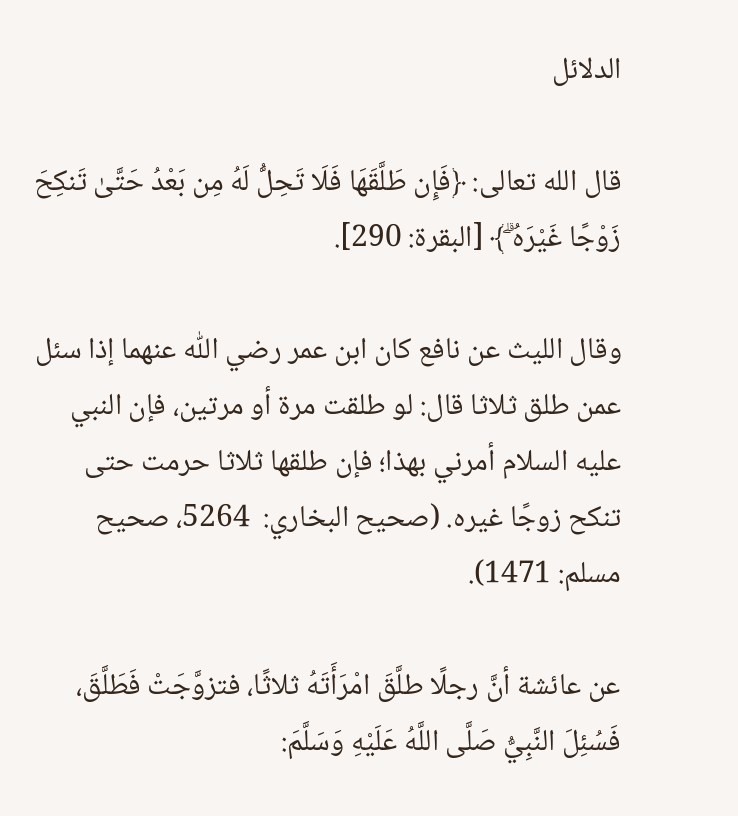الدلائل

قال الله تعالى: ﴿فَإِن طَلَّقَهَا فَلَا تَحِلُّ لَهُ مِن بَعْدُ حَتَّىٰ تَنكِحَ زَوْجًا غَيْرَهُ ۗ﴾ [البقرة: 290].

وقال اللیث عن نافع کان ابن عمر رضي اللّٰه عنهما إذا سئل عمن طلق ثلاثا قال: لو طلقت مرة أو مرتین، فإن النبي علیه السلام أمرني بهذا؛ فإن طلقها ثلاثا حرمت حتی تنکح زوجًا غیره. (صحیح البخاري:  5264، صحیح مسلم: 1471).

عن عائشة أنَّ رجلًا طلَّقَ امْرَأَتَهُ ثلاثًا، فتزوَّجَتْ فَطَلَّقَ، فَسُئِلَ النَّبِيُّ صَلَّى اللَّهُ عَلَيْهِ وَسَلَّمَ: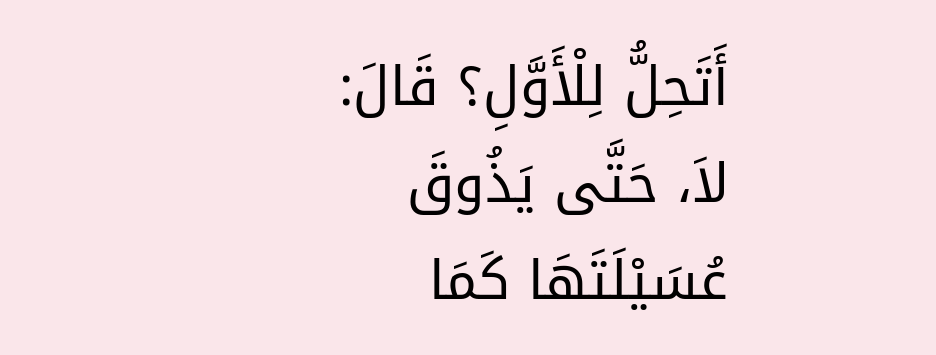أَتَحِلُّ لِلْأَوَّلِ؟ قَالَ: لاَ، حَتَّى يَذُوقَ عُسَيْلَتَهَا كَمَا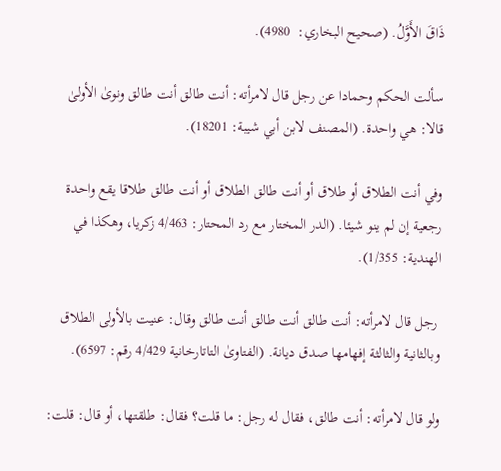ذَاقَ الأَوَّلُ. (صحيح البخاري:  4980).

سألت الحکم وحمادا عن رجل قال لامرأته: أنت طالق أنت طالق ونویٰ الأولیٰ قالا: هي واحدة. (المصنف لابن أبي شیبة: 18201).

وفي أنت الطلاق أو طلاق أو أنت طالق الطلاق أو أنت طالق طلاقا یقع واحدة رجعیة إن لم ینو شیئا. (الدر المختار مع رد المحتار: 4/463 زکریا، وهکذا في الهندیة: 1/355).

 رجل قال لامرأته: أنت طالق أنت طالق أنت طالق وقال: عنیت بالأولی الطلاق وبالثانیة والثالثة إفهامها صدق دیانة. (الفتاویٰ التاتارخانیة 4/429 رقم: 6597).

ولو قال لامرأته: أنت طالق، فقال له رجل: ما قلت؟ فقال: طلقتها، أو قال: قلت: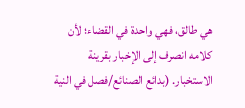هي طالق، فهي واحدة في القضاء؛ لأن کلامه انصرف إلی الإخبار بقرینة الاستخبار. (بدائع الصنائع/فصل في النیة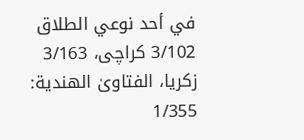في أحد نوعي الطلاق 3/102 کراچی، 3/163 زکریا، الفتاویٰ الهندیة: 1/355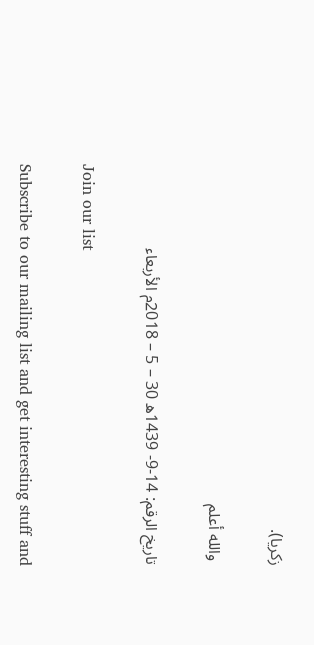زکریا).

 والله أعلم

تاريخ الرقم: 14-9- 1439ه 30 – 5 – 2018م الأربعاء

Join our list

Subscribe to our mailing list and get interesting stuff and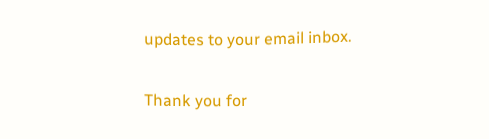updates to your email inbox.

Thank you for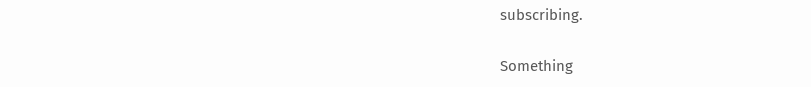subscribing.

Something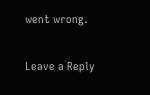went wrong.

Leave a Reply